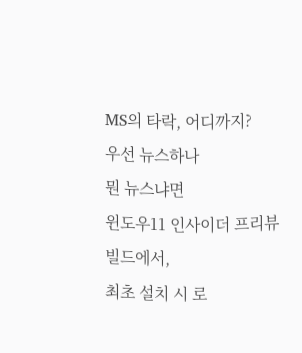MS의 타락, 어디까지?
우선 뉴스하나
뭔 뉴스냐면
윈도우11 인사이더 프리뷰 빌드에서,
최초 설치 시 로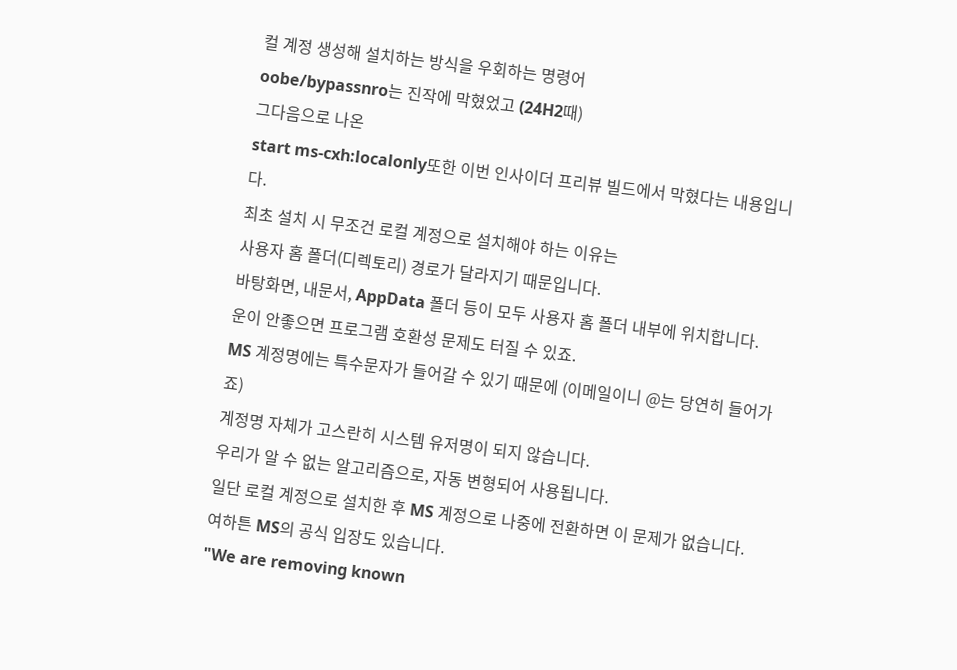컬 계정 생성해 설치하는 방식을 우회하는 명령어
oobe/bypassnro는 진작에 막혔었고 (24H2때)
그다음으로 나온
start ms-cxh:localonly또한 이번 인사이더 프리뷰 빌드에서 막혔다는 내용입니다.
최초 설치 시 무조건 로컬 계정으로 설치해야 하는 이유는
사용자 홈 폴더(디렉토리) 경로가 달라지기 때문입니다.
바탕화면, 내문서, AppData 폴더 등이 모두 사용자 홈 폴더 내부에 위치합니다.
운이 안좋으면 프로그램 호환성 문제도 터질 수 있죠.
MS 계정명에는 특수문자가 들어갈 수 있기 때문에 (이메일이니 @는 당연히 들어가죠)
계정명 자체가 고스란히 시스템 유저명이 되지 않습니다.
우리가 알 수 없는 알고리즘으로, 자동 변형되어 사용됩니다.
일단 로컬 계정으로 설치한 후 MS 계정으로 나중에 전환하면 이 문제가 없습니다.
여하튼 MS의 공식 입장도 있습니다.
"We are removing known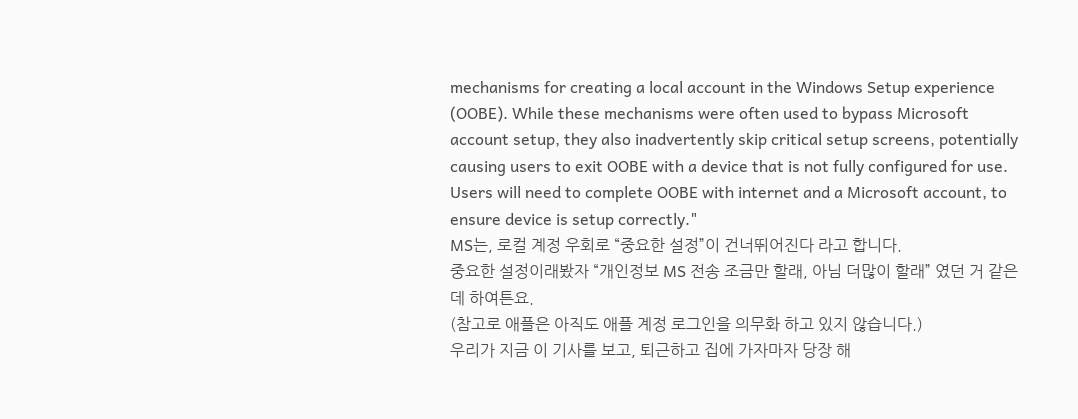mechanisms for creating a local account in the Windows Setup experience (OOBE). While these mechanisms were often used to bypass Microsoft account setup, they also inadvertently skip critical setup screens, potentially causing users to exit OOBE with a device that is not fully configured for use. Users will need to complete OOBE with internet and a Microsoft account, to ensure device is setup correctly."
MS는, 로컬 계정 우회로 “중요한 설정”이 건너뛰어진다 라고 합니다.
중요한 설정이래봤자 “개인정보 MS 전송 조금만 할래, 아님 더많이 할래” 였던 거 같은데 하여튼요.
(참고로 애플은 아직도 애플 계정 로그인을 의무화 하고 있지 않습니다.)
우리가 지금 이 기사를 보고, 퇴근하고 집에 가자마자 당장 해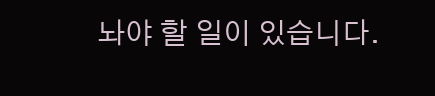놔야 할 일이 있습니다.